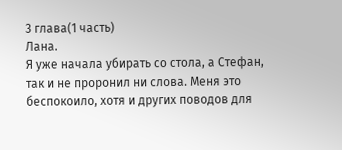3 глава(1 часть)
Лана.
Я уже начала убирать со стола, а Стефан, так и не проронил ни слова. Меня это беспокоило, хотя и других поводов для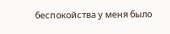беспокойства у меня было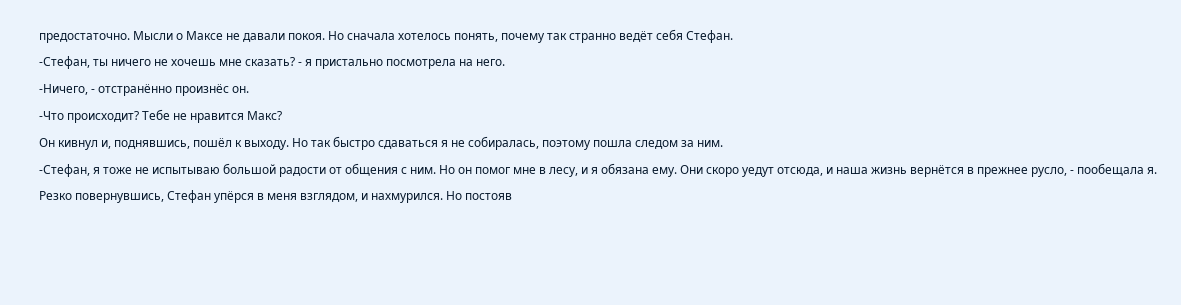предостаточно. Мысли о Максе не давали покоя. Но сначала хотелось понять, почему так странно ведёт себя Стефан.
-Стефан, ты ничего не хочешь мне сказать? - я пристально посмотрела на него.
-Ничего, - отстранённо произнёс он.
-Что происходит? Тебе не нравится Макс?
Он кивнул и, поднявшись, пошёл к выходу. Но так быстро сдаваться я не собиралась, поэтому пошла следом за ним.
-Стефан, я тоже не испытываю большой радости от общения с ним. Но он помог мне в лесу, и я обязана ему. Они скоро уедут отсюда, и наша жизнь вернётся в прежнее русло, - пообещала я.
Резко повернувшись, Стефан упёрся в меня взглядом, и нахмурился. Но постояв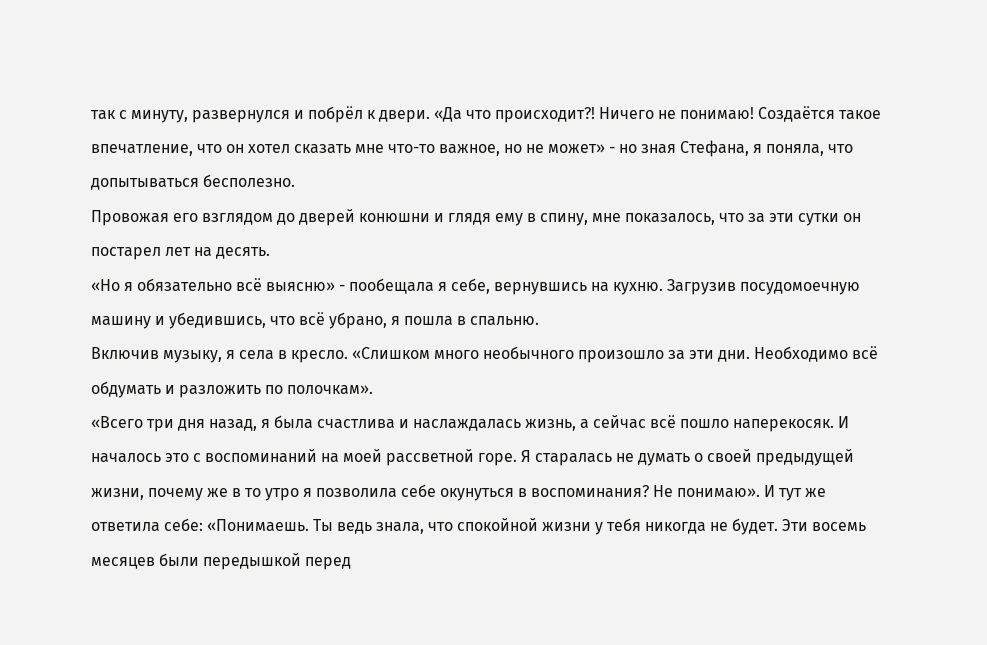так с минуту, развернулся и побрёл к двери. «Да что происходит?! Ничего не понимаю! Создаётся такое впечатление, что он хотел сказать мне что-то важное, но не может» - но зная Стефана, я поняла, что допытываться бесполезно.
Провожая его взглядом до дверей конюшни и глядя ему в спину, мне показалось, что за эти сутки он постарел лет на десять.
«Но я обязательно всё выясню» - пообещала я себе, вернувшись на кухню. Загрузив посудомоечную машину и убедившись, что всё убрано, я пошла в спальню.
Включив музыку, я села в кресло. «Слишком много необычного произошло за эти дни. Необходимо всё обдумать и разложить по полочкам».
«Всего три дня назад, я была счастлива и наслаждалась жизнь, а сейчас всё пошло наперекосяк. И началось это с воспоминаний на моей рассветной горе. Я старалась не думать о своей предыдущей жизни, почему же в то утро я позволила себе окунуться в воспоминания? Не понимаю». И тут же ответила себе: «Понимаешь. Ты ведь знала, что спокойной жизни у тебя никогда не будет. Эти восемь месяцев были передышкой перед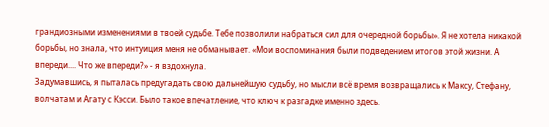грандиозными изменениями в твоей судьбе. Тебе позволили набраться сил для очередной борьбы». Я не хотела никакой борьбы, но знала, что интуиция меня не обманывает. «Мои воспоминания были подведением итогов этой жизни. А впереди.... Что же впереди?» - я вздохнула.
Задумавшись, я пыталась предугадать свою дальнейшую судьбу, но мысли всё время возвращались к Максу, Стефану, волчатам и Агату с Кэсси. Было такое впечатление, что ключ к разгадке именно здесь.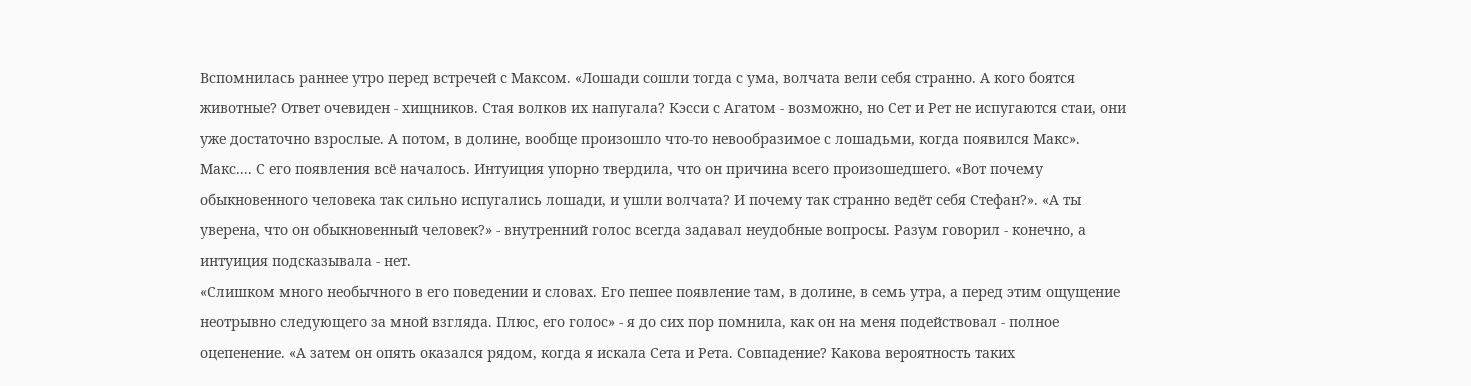Вспомнилась раннее утро перед встречей с Максом. «Лошади сошли тогда с ума, волчата вели себя странно. А кого боятся животные? Ответ очевиден - хищников. Стая волков их напугала? Кэсси с Агатом - возможно, но Сет и Рет не испугаются стаи, они уже достаточно взрослые. А потом, в долине, вообще произошло что-то невообразимое с лошадьми, когда появился Макс».
Макс.... С его появления всё началось. Интуиция упорно твердила, что он причина всего произошедшего. «Вот почему обыкновенного человека так сильно испугались лошади, и ушли волчата? И почему так странно ведёт себя Стефан?». «А ты уверена, что он обыкновенный человек?» - внутренний голос всегда задавал неудобные вопросы. Разум говорил - конечно, а интуиция подсказывала - нет.
«Слишком много необычного в его поведении и словах. Его пешее появление там, в долине, в семь утра, а перед этим ощущение неотрывно следующего за мной взгляда. Плюс, его голос» - я до сих пор помнила, как он на меня подействовал - полное оцепенение. «А затем он опять оказался рядом, когда я искала Сета и Рета. Совпадение? Какова вероятность таких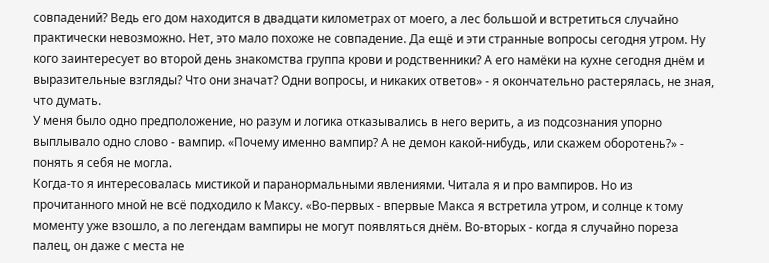совпадений? Ведь его дом находится в двадцати километрах от моего, а лес большой и встретиться случайно практически невозможно. Нет, это мало похоже не совпадение. Да ещё и эти странные вопросы сегодня утром. Ну кого заинтересует во второй день знакомства группа крови и родственники? А его намёки на кухне сегодня днём и выразительные взгляды? Что они значат? Одни вопросы, и никаких ответов» - я окончательно растерялась, не зная, что думать.
У меня было одно предположение, но разум и логика отказывались в него верить, а из подсознания упорно выплывало одно слово - вампир. «Почему именно вампир? А не демон какой-нибудь, или скажем оборотень?» - понять я себя не могла.
Когда-то я интересовалась мистикой и паранормальными явлениями. Читала я и про вампиров. Но из прочитанного мной не всё подходило к Максу. «Во-первых - впервые Макса я встретила утром, и солнце к тому моменту уже взошло, а по легендам вампиры не могут появляться днём. Во-вторых - когда я случайно пореза палец, он даже с места не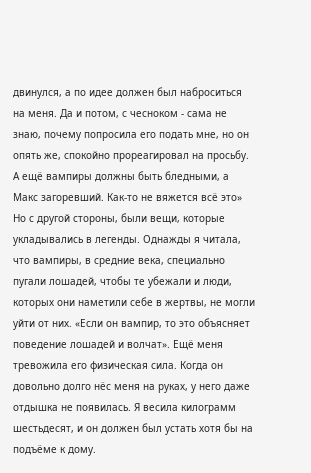двинулся, а по идее должен был наброситься на меня. Да и потом, с чесноком - сама не знаю, почему попросила его подать мне, но он опять же, спокойно прореагировал на просьбу. А ещё вампиры должны быть бледными, а Макс загоревший. Как-то не вяжется всё это»
Но с другой стороны, были вещи, которые укладывались в легенды. Однажды я читала, что вампиры, в средние века, специально пугали лошадей, чтобы те убежали и люди, которых они наметили себе в жертвы, не могли уйти от них. «Если он вампир, то это объясняет поведение лошадей и волчат». Ещё меня тревожила его физическая сила. Когда он довольно долго нёс меня на руках, у него даже отдышка не появилась. Я весила килограмм шестьдесят, и он должен был устать хотя бы на подъёме к дому.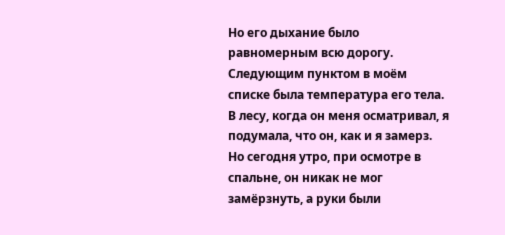Но его дыхание было равномерным всю дорогу. Следующим пунктом в моём списке была температура его тела. В лесу, когда он меня осматривал, я подумала, что он, как и я замерз. Но сегодня утро, при осмотре в спальне, он никак не мог замёрзнуть, а руки были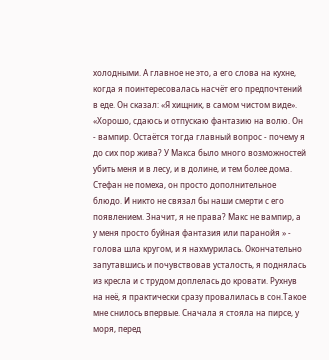холодными. А главное не это, а его слова на кухне, когда я поинтересовалась насчёт его предпочтений в еде. Он сказал: «Я хищник, в самом чистом виде».
«Хорошо, сдаюсь и отпускаю фантазию на волю. Он - вампир. Остаётся тогда главный вопрос - почему я до сих пор жива? У Макса было много возможностей убить меня и в лесу, и в долине, и тем более дома. Стефан не помеха, он просто дополнительное блюдо. И никто не связал бы наши смерти с его появлением. Значит, я не права? Макс не вампир, а у меня просто буйная фантазия или паранойя » - голова шла кругом, и я нахмурилась. Окончательно запутавшись и почувствовав усталость, я поднялась из кресла и с трудом доплелась до кровати. Рухнув на неё, я практически сразу провалилась в сон.Такое мне снилось впервые. Сначала я стояла на пирсе, у моря, перед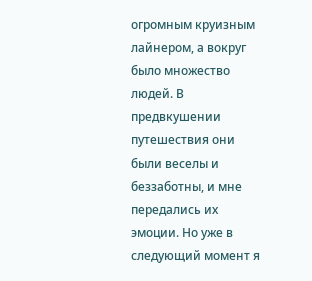огромным круизным лайнером, а вокруг было множество людей. В предвкушении путешествия они были веселы и беззаботны, и мне передались их эмоции. Но уже в следующий момент я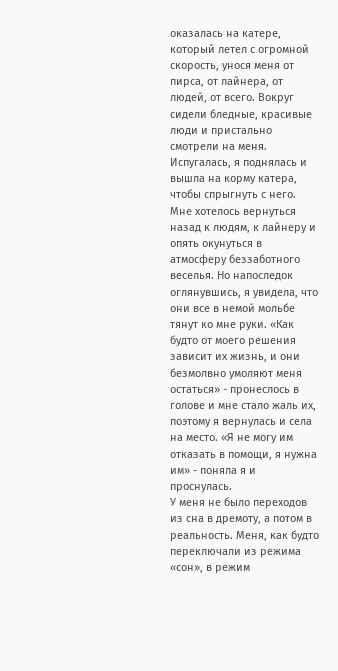оказалась на катере, который летел с огромной скорость, унося меня от пирса, от лайнера, от людей, от всего. Вокруг сидели бледные, красивые люди и пристально смотрели на меня. Испугалась, я поднялась и вышла на корму катера, чтобы спрыгнуть с него. Мне хотелось вернуться назад к людям, к лайнеру и опять окунуться в атмосферу беззаботного веселья. Но напоследок оглянувшись, я увидела, что они все в немой мольбе тянут ко мне руки. «Как будто от моего решения зависит их жизнь, и они безмолвно умоляют меня остаться» - пронеслось в голове и мне стало жаль их, поэтому я вернулась и села на место. «Я не могу им отказать в помощи, я нужна им» - поняла я и проснулась.
У меня не было переходов из сна в дремоту, а потом в реальность. Меня, как будто переключали из режима «сон», в режим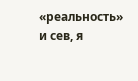«реальность» и сев, я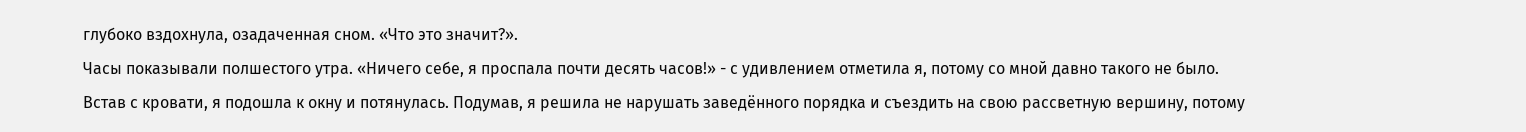глубоко вздохнула, озадаченная сном. «Что это значит?».
Часы показывали полшестого утра. «Ничего себе, я проспала почти десять часов!» - с удивлением отметила я, потому со мной давно такого не было.
Встав с кровати, я подошла к окну и потянулась. Подумав, я решила не нарушать заведённого порядка и съездить на свою рассветную вершину, потому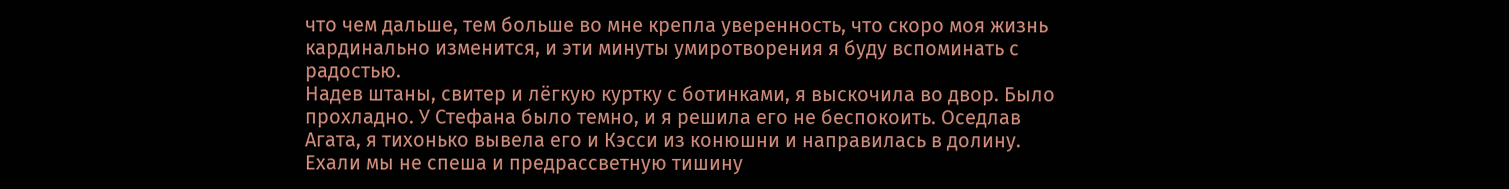что чем дальше, тем больше во мне крепла уверенность, что скоро моя жизнь кардинально изменится, и эти минуты умиротворения я буду вспоминать с радостью.
Надев штаны, свитер и лёгкую куртку с ботинками, я выскочила во двор. Было прохладно. У Стефана было темно, и я решила его не беспокоить. Оседлав Агата, я тихонько вывела его и Кэсси из конюшни и направилась в долину.
Ехали мы не спеша и предрассветную тишину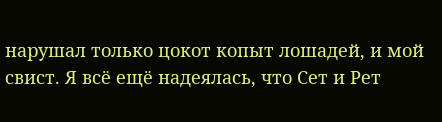нарушал только цокот копыт лошадей, и мой свист. Я всё ещё надеялась, что Сет и Рет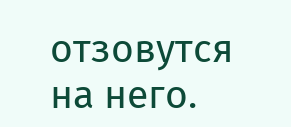отзовутся на него.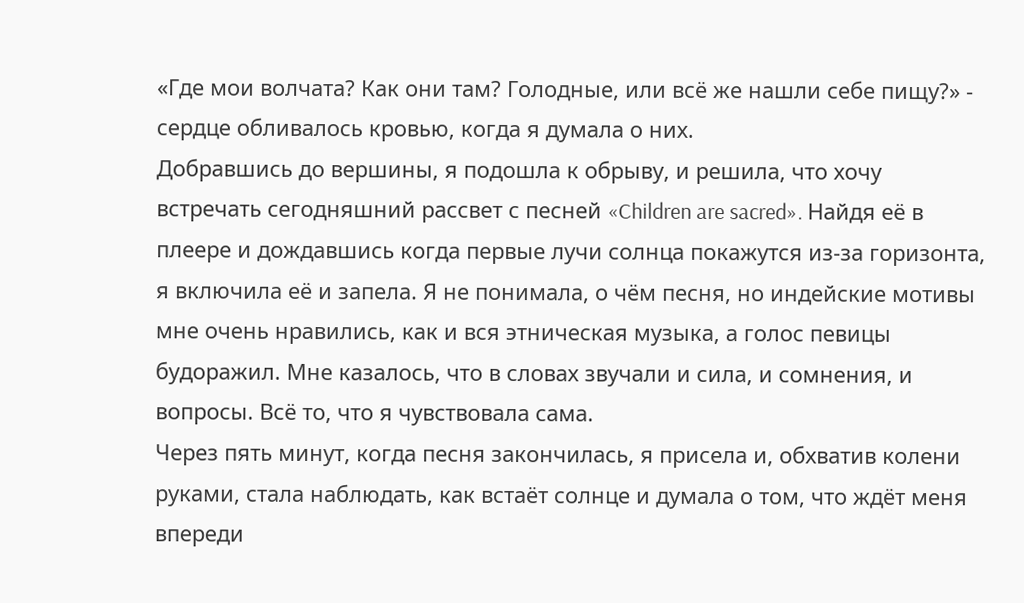«Где мои волчата? Как они там? Голодные, или всё же нашли себе пищу?» - сердце обливалось кровью, когда я думала о них.
Добравшись до вершины, я подошла к обрыву, и решила, что хочу встречать сегодняшний рассвет с песней «Children are sacred». Найдя её в плеере и дождавшись когда первые лучи солнца покажутся из-за горизонта, я включила её и запела. Я не понимала, о чём песня, но индейские мотивы мне очень нравились, как и вся этническая музыка, а голос певицы будоражил. Мне казалось, что в словах звучали и сила, и сомнения, и вопросы. Всё то, что я чувствовала сама.
Через пять минут, когда песня закончилась, я присела и, обхватив колени руками, стала наблюдать, как встаёт солнце и думала о том, что ждёт меня впереди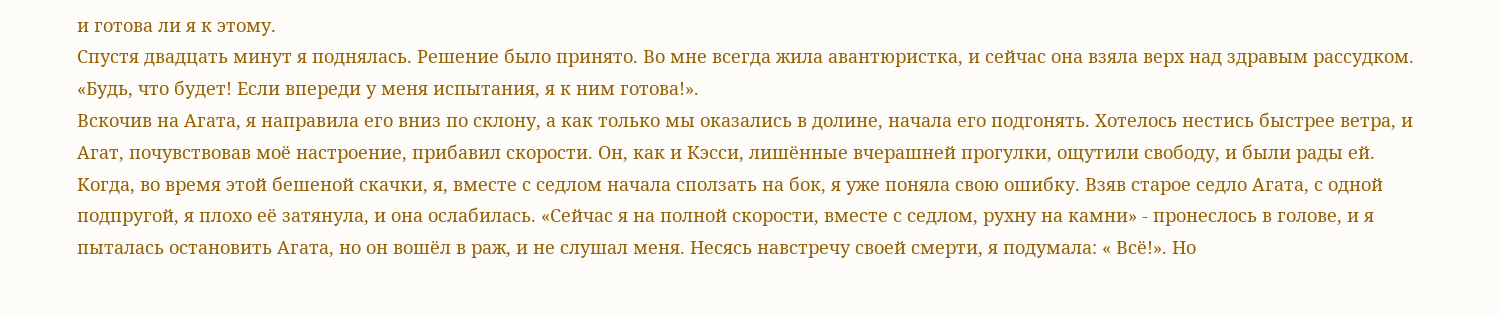и готова ли я к этому.
Спустя двадцать минут я поднялась. Решение было принято. Во мне всегда жила авантюристка, и сейчас она взяла верх над здравым рассудком. «Будь, что будет! Если впереди у меня испытания, я к ним готова!».
Вскочив на Агата, я направила его вниз по склону, а как только мы оказались в долине, начала его подгонять. Хотелось нестись быстрее ветра, и Агат, почувствовав моё настроение, прибавил скорости. Он, как и Кэсси, лишённые вчерашней прогулки, ощутили свободу, и были рады ей.
Когда, во время этой бешеной скачки, я, вместе с седлом начала сползать на бок, я уже поняла свою ошибку. Взяв старое седло Агата, с одной подпругой, я плохо её затянула, и она ослабилась. «Сейчас я на полной скорости, вместе с седлом, рухну на камни» - пронеслось в голове, и я пыталась остановить Агата, но он вошёл в раж, и не слушал меня. Несясь навстречу своей смерти, я подумала: « Всё!». Но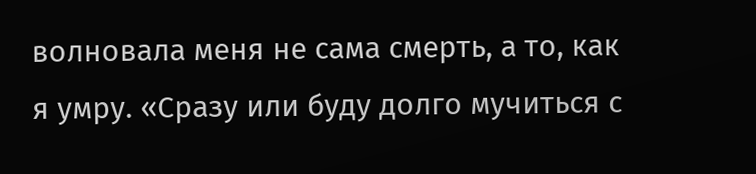волновала меня не сама смерть, а то, как я умру. «Сразу или буду долго мучиться с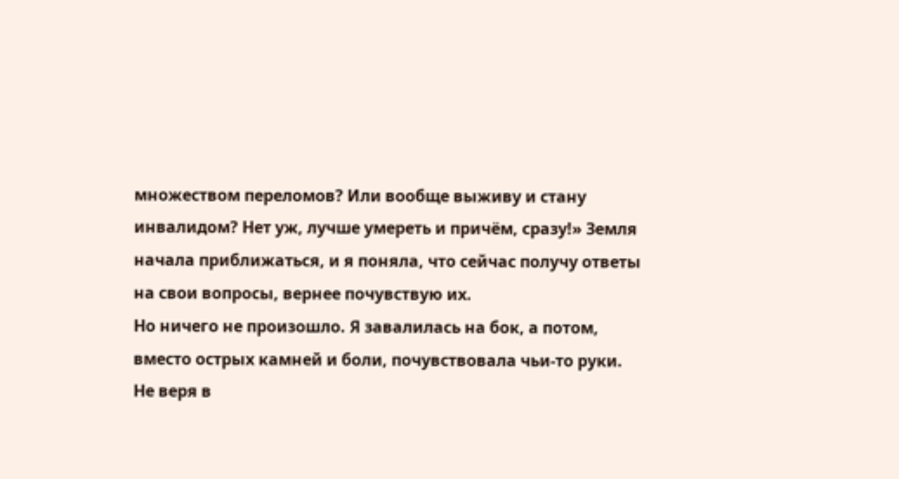множеством переломов? Или вообще выживу и стану инвалидом? Нет уж, лучше умереть и причём, сразу!» Земля начала приближаться, и я поняла, что сейчас получу ответы на свои вопросы, вернее почувствую их.
Но ничего не произошло. Я завалилась на бок, а потом, вместо острых камней и боли, почувствовала чьи-то руки. Не веря в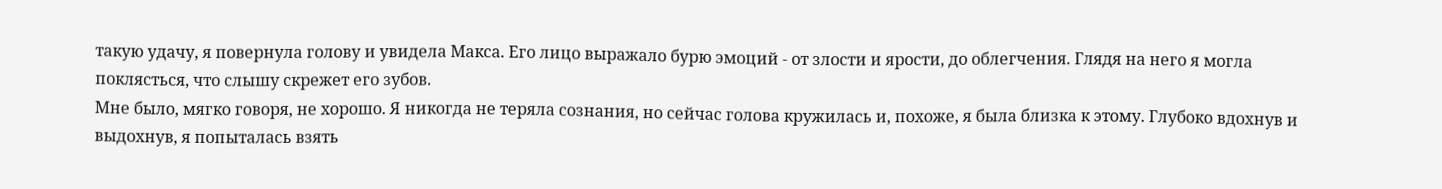такую удачу, я повернула голову и увидела Макса. Его лицо выражало бурю эмоций - от злости и ярости, до облегчения. Глядя на него я могла поклясться, что слышу скрежет его зубов.
Мне было, мягко говоря, не хорошо. Я никогда не теряла сознания, но сейчас голова кружилась и, похоже, я была близка к этому. Глубоко вдохнув и выдохнув, я попыталась взять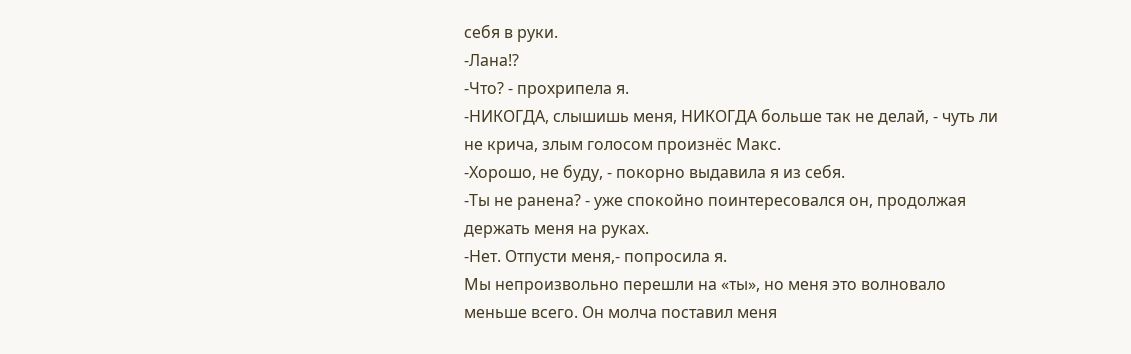себя в руки.
-Лана!?
-Что? - прохрипела я.
-НИКОГДА, слышишь меня, НИКОГДА больше так не делай, - чуть ли не крича, злым голосом произнёс Макс.
-Хорошо, не буду, - покорно выдавила я из себя.
-Ты не ранена? - уже спокойно поинтересовался он, продолжая держать меня на руках.
-Нет. Отпусти меня,- попросила я.
Мы непроизвольно перешли на «ты», но меня это волновало меньше всего. Он молча поставил меня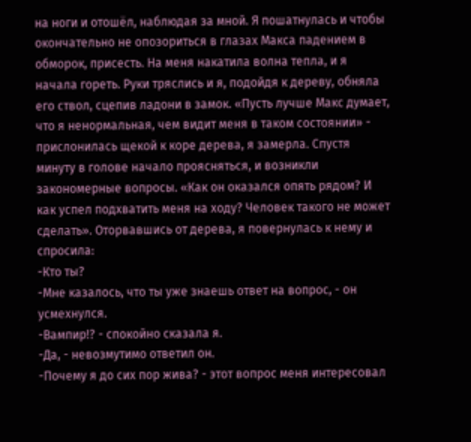на ноги и отошёл, наблюдая за мной. Я пошатнулась и чтобы окончательно не опозориться в глазах Макса падением в обморок, присесть. На меня накатила волна тепла, и я начала гореть. Руки тряслись и я, подойдя к дереву, обняла его ствол, сцепив ладони в замок. «Пусть лучше Макс думает, что я ненормальная, чем видит меня в таком состоянии» - прислонилась щекой к коре дерева, я замерла. Спустя минуту в голове начало проясняться, и возникли закономерные вопросы. «Как он оказался опять рядом? И как успел подхватить меня на ходу? Человек такого не может сделать». Оторвавшись от дерева, я повернулась к нему и спросила:
-Кто ты?
-Мне казалось, что ты уже знаешь ответ на вопрос, - он усмехнулся.
-Вампир!? - спокойно сказала я.
-Да, - невозмутимо ответил он.
-Почему я до сих пор жива? - этот вопрос меня интересовал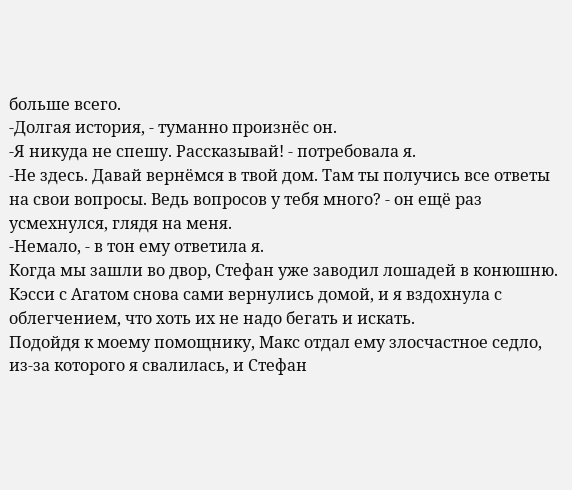больше всего.
-Долгая история, - туманно произнёс он.
-Я никуда не спешу. Рассказывай! - потребовала я.
-Не здесь. Давай вернёмся в твой дом. Там ты получись все ответы на свои вопросы. Ведь вопросов у тебя много? - он ещё раз усмехнулся, глядя на меня.
-Немало, - в тон ему ответила я.
Когда мы зашли во двор, Стефан уже заводил лошадей в конюшню. Кэсси с Агатом снова сами вернулись домой, и я вздохнула с облегчением, что хоть их не надо бегать и искать.
Подойдя к моему помощнику, Макс отдал ему злосчастное седло, из-за которого я свалилась, и Стефан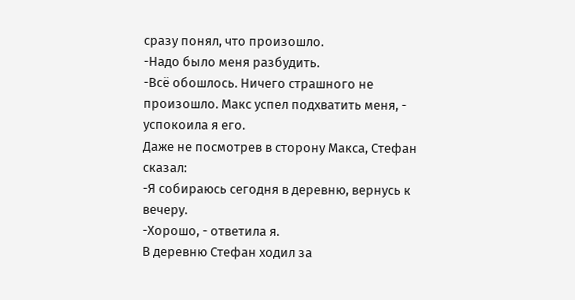сразу понял, что произошло.
-Надо было меня разбудить.
-Всё обошлось. Ничего страшного не произошло. Макс успел подхватить меня, - успокоила я его.
Даже не посмотрев в сторону Макса, Стефан сказал:
-Я собираюсь сегодня в деревню, вернусь к вечеру.
-Хорошо, - ответила я.
В деревню Стефан ходил за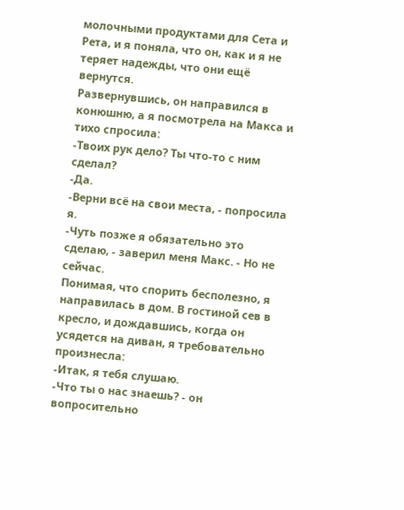молочными продуктами для Сета и Рета, и я поняла, что он, как и я не теряет надежды, что они ещё вернутся.
Развернувшись, он направился в конюшню, а я посмотрела на Макса и тихо спросила:
-Твоих рук дело? Ты что-то с ним сделал?
-Да.
-Верни всё на свои места, - попросила я.
-Чуть позже я обязательно это сделаю, - заверил меня Макс. - Но не сейчас.
Понимая, что спорить бесполезно, я направилась в дом. В гостиной сев в кресло, и дождавшись, когда он усядется на диван, я требовательно произнесла:
-Итак, я тебя слушаю.
-Что ты о нас знаешь? - он вопросительно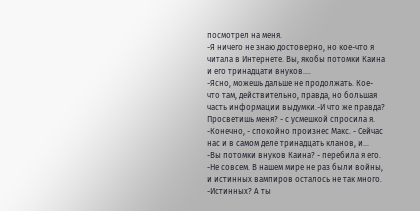посмотрел на меня.
-Я ничего не знаю достоверно, но кое-что я читала в Интернете. Вы, якобы потомки Каина и его тринадцати внуков....
-Ясно, можешь дальше не продолжать. Кое-что там, действительно, правда, но большая часть информации выдумки.-И что же правда? Просветишь меня? - с усмешкой спросила я.
-Конечно, - спокойно произнес Макс. - Сейчас нас и в самом деле тринадцать кланов, и...
-Вы потомки внуков Каина? - перебила я его.
-Не совсем. В нашем мире не раз были войны, и истинных вампиров осталось не так много.
-Истинных? А ты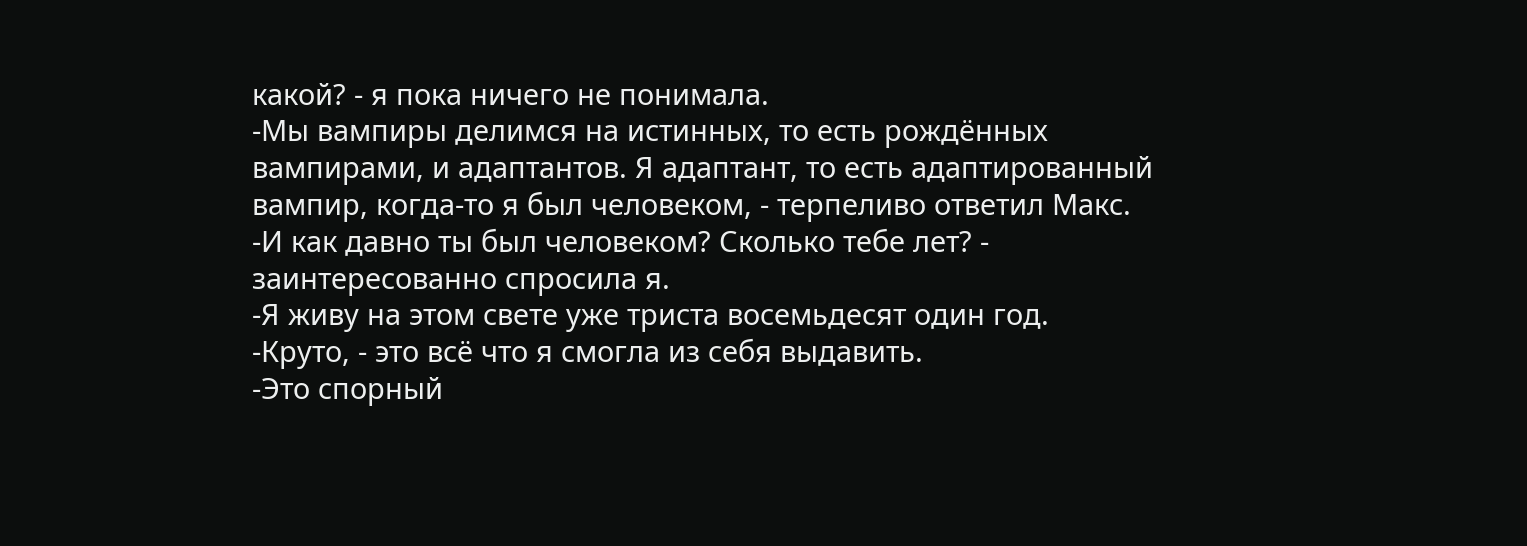какой? - я пока ничего не понимала.
-Мы вампиры делимся на истинных, то есть рождённых вампирами, и адаптантов. Я адаптант, то есть адаптированный вампир, когда-то я был человеком, - терпеливо ответил Макс.
-И как давно ты был человеком? Сколько тебе лет? - заинтересованно спросила я.
-Я живу на этом свете уже триста восемьдесят один год.
-Круто, - это всё что я смогла из себя выдавить.
-Это спорный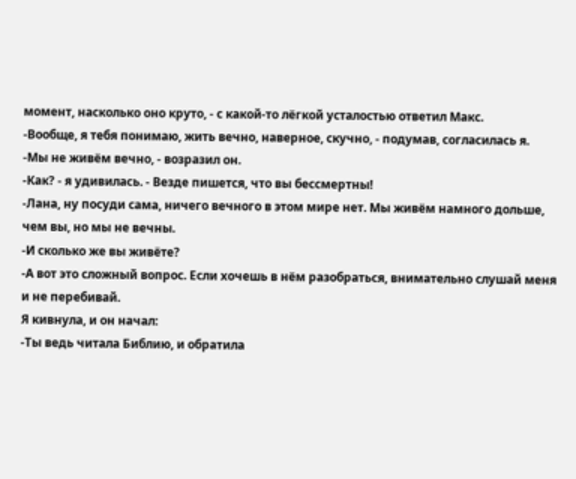момент, насколько оно круто, - с какой-то лёгкой усталостью ответил Макс.
-Вообще, я тебя понимаю, жить вечно, наверное, скучно, - подумав, согласилась я.
-Мы не живём вечно, - возразил он.
-Как? - я удивилась. - Везде пишется, что вы бессмертны!
-Лана, ну посуди сама, ничего вечного в этом мире нет. Мы живём намного дольше, чем вы, но мы не вечны.
-И сколько же вы живёте?
-А вот это сложный вопрос. Если хочешь в нём разобраться, внимательно слушай меня и не перебивай.
Я кивнула, и он начал:
-Ты ведь читала Библию, и обратила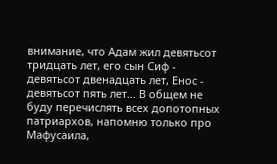внимание, что Адам жил девятьсот тридцать лет, его сын Сиф - девятьсот двенадцать лет, Енос - девятьсот пять лет... В общем не буду перечислять всех допотопных патриархов, напомню только про Мафусаила,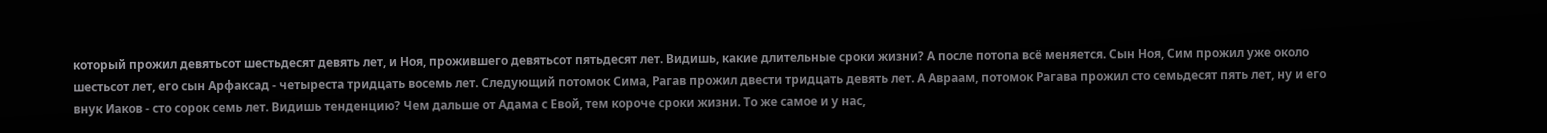который прожил девятьсот шестьдесят девять лет, и Ноя, прожившего девятьсот пятьдесят лет. Видишь, какие длительные сроки жизни? А после потопа всё меняется. Сын Ноя, Сим прожил уже около шестьсот лет, его сын Арфаксад - четыреста тридцать восемь лет. Следующий потомок Сима, Рагав прожил двести тридцать девять лет. А Авраам, потомок Рагава прожил сто семьдесят пять лет, ну и его внук Иаков - сто сорок семь лет. Видишь тенденцию? Чем дальше от Адама с Евой, тем короче сроки жизни. То же самое и у нас,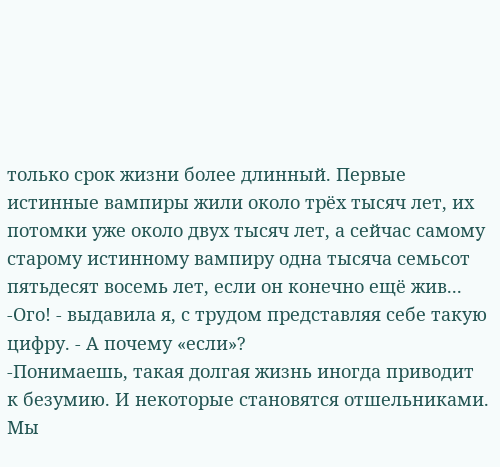только срок жизни более длинный. Первые истинные вампиры жили около трёх тысяч лет, их потомки уже около двух тысяч лет, а сейчас самому старому истинному вампиру одна тысяча семьсот пятьдесят восемь лет, если он конечно ещё жив...
-Ого! - выдавила я, с трудом представляя себе такую цифру. - А почему «если»?
-Понимаешь, такая долгая жизнь иногда приводит к безумию. И некоторые становятся отшельниками. Мы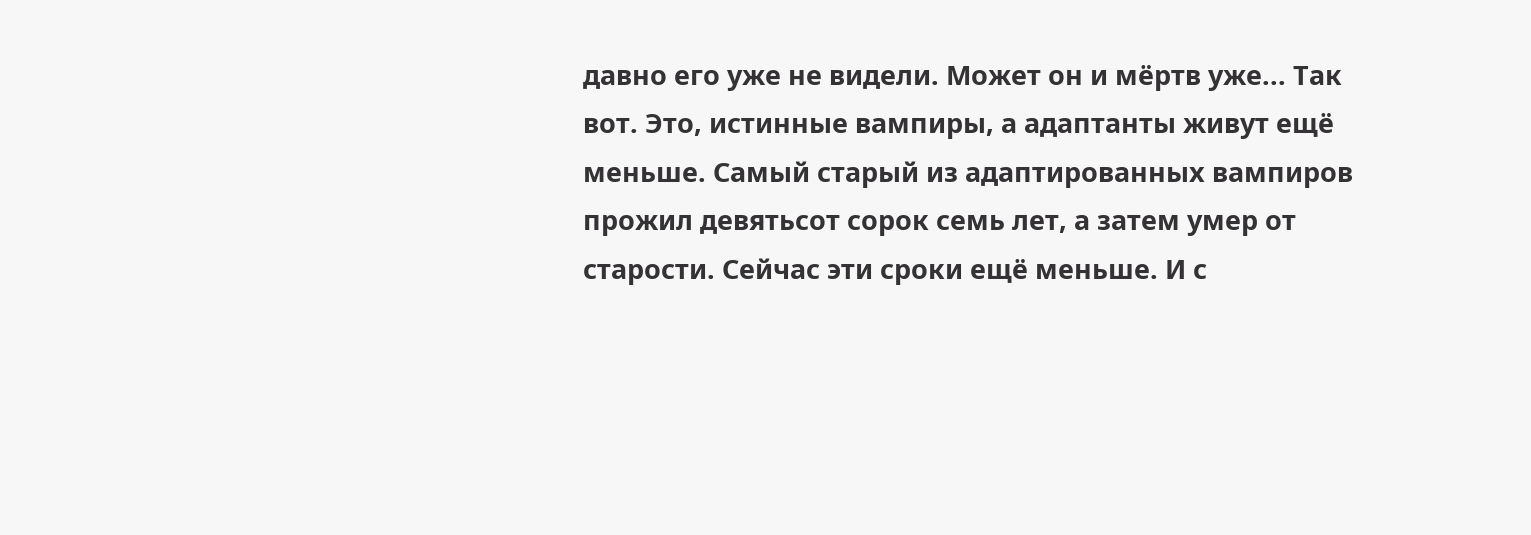давно его уже не видели. Может он и мёртв уже... Так вот. Это, истинные вампиры, а адаптанты живут ещё меньше. Самый старый из адаптированных вампиров прожил девятьсот сорок семь лет, а затем умер от старости. Сейчас эти сроки ещё меньше. И с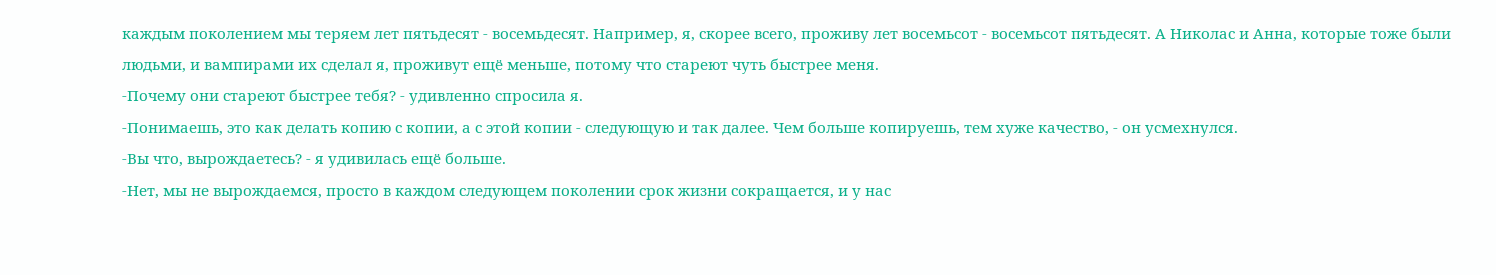каждым поколением мы теряем лет пятьдесят - восемьдесят. Например, я, скорее всего, проживу лет восемьсот - восемьсот пятьдесят. А Николас и Анна, которые тоже были людьми, и вампирами их сделал я, проживут ещё меньше, потому что стареют чуть быстрее меня.
-Почему они стареют быстрее тебя? - удивленно спросила я.
-Понимаешь, это как делать копию с копии, а с этой копии - следующую и так далее. Чем больше копируешь, тем хуже качество, - он усмехнулся.
-Вы что, вырождаетесь? - я удивилась ещё больше.
-Нет, мы не вырождаемся, просто в каждом следующем поколении срок жизни сокращается, и у нас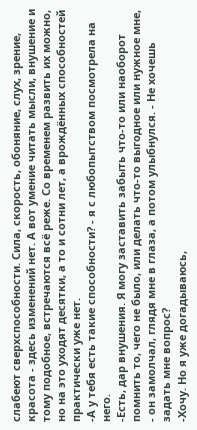слабеют сверхспособности. Сила, скорость, обоняние, слух, зрение, красота - здесь изменений нет. А вот умение читать мысли, внушение и тому подобное, встречаются всё реже. Со временем развить их можно, но на это уходят десятки, а то и сотни лет, а врождённых способностей практически уже нет.
-А у тебя есть такие способности? - я с любопытством посмотрела на него.
-Есть, дар внушения. Я могу заставить забыть что-то или наоборот помнить то, чего не было, или делать что-то выгодное или нужное мне, - он замолчал, глядя мне в глаза, а потом улыбнулся. - Не хочешь задать мне вопрос?
-Хочу. Но я уже догадываюсь,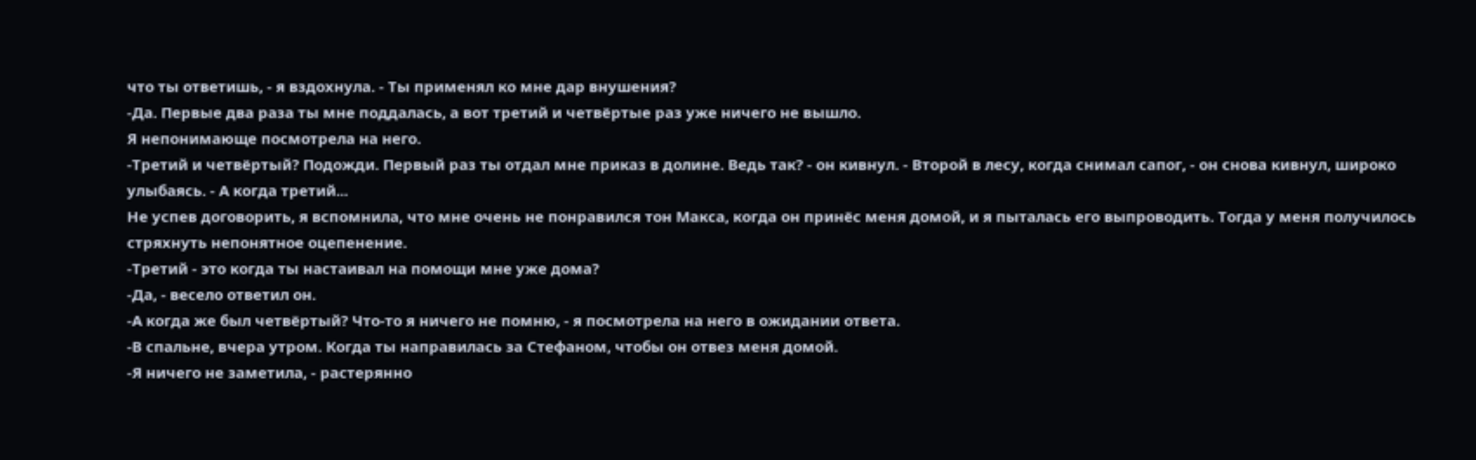что ты ответишь, - я вздохнула. - Ты применял ко мне дар внушения?
-Да. Первые два раза ты мне поддалась, а вот третий и четвёртые раз уже ничего не вышло.
Я непонимающе посмотрела на него.
-Третий и четвёртый? Подожди. Первый раз ты отдал мне приказ в долине. Ведь так? - он кивнул. - Второй в лесу, когда снимал сапог, - он снова кивнул, широко улыбаясь. - А когда третий...
Не успев договорить, я вспомнила, что мне очень не понравился тон Макса, когда он принёс меня домой, и я пыталась его выпроводить. Тогда у меня получилось стряхнуть непонятное оцепенение.
-Третий - это когда ты настаивал на помощи мне уже дома?
-Да, - весело ответил он.
-А когда же был четвёртый? Что-то я ничего не помню, - я посмотрела на него в ожидании ответа.
-В спальне, вчера утром. Когда ты направилась за Стефаном, чтобы он отвез меня домой.
-Я ничего не заметила, - растерянно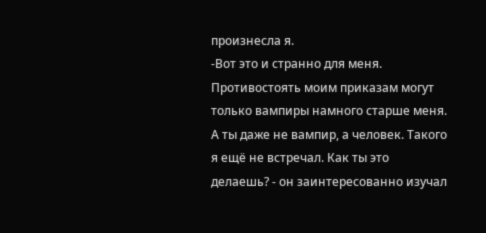произнесла я.
-Вот это и странно для меня. Противостоять моим приказам могут только вампиры намного старше меня. А ты даже не вампир, а человек. Такого я ещё не встречал. Как ты это делаешь? - он заинтересованно изучал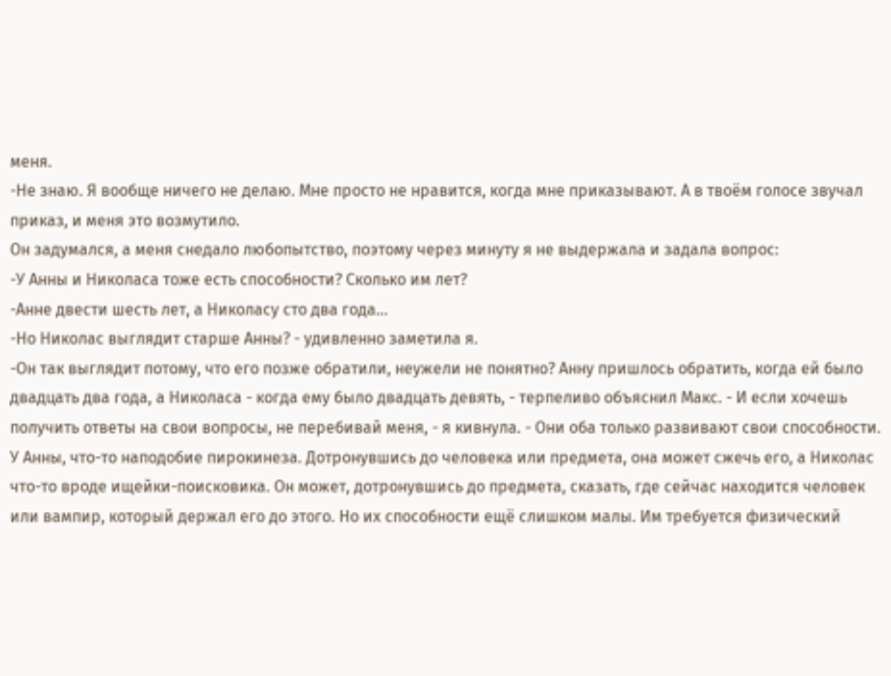меня.
-Не знаю. Я вообще ничего не делаю. Мне просто не нравится, когда мне приказывают. А в твоём голосе звучал приказ, и меня это возмутило.
Он задумался, а меня снедало любопытство, поэтому через минуту я не выдержала и задала вопрос:
-У Анны и Николаса тоже есть способности? Сколько им лет?
-Анне двести шесть лет, а Николасу сто два года...
-Но Николас выглядит старше Анны? - удивленно заметила я.
-Он так выглядит потому, что его позже обратили, неужели не понятно? Анну пришлось обратить, когда ей было двадцать два года, а Николаса - когда ему было двадцать девять, - терпеливо объяснил Макс. - И если хочешь получить ответы на свои вопросы, не перебивай меня, - я кивнула. - Они оба только развивают свои способности. У Анны, что-то наподобие пирокинеза. Дотронувшись до человека или предмета, она может сжечь его, а Николас что-то вроде ищейки-поисковика. Он может, дотронувшись до предмета, сказать, где сейчас находится человек или вампир, который держал его до этого. Но их способности ещё слишком малы. Им требуется физический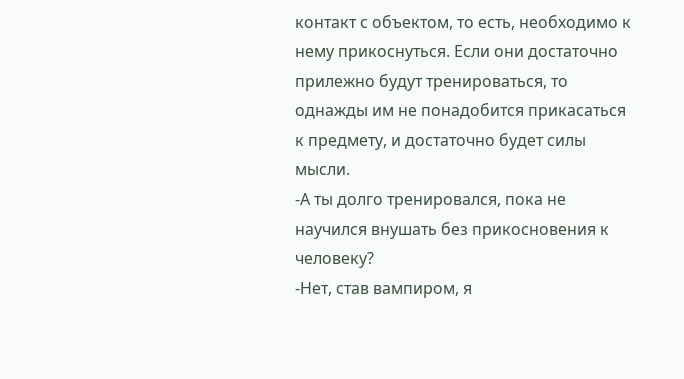контакт с объектом, то есть, необходимо к нему прикоснуться. Если они достаточно прилежно будут тренироваться, то однажды им не понадобится прикасаться к предмету, и достаточно будет силы мысли.
-А ты долго тренировался, пока не научился внушать без прикосновения к человеку?
-Нет, став вампиром, я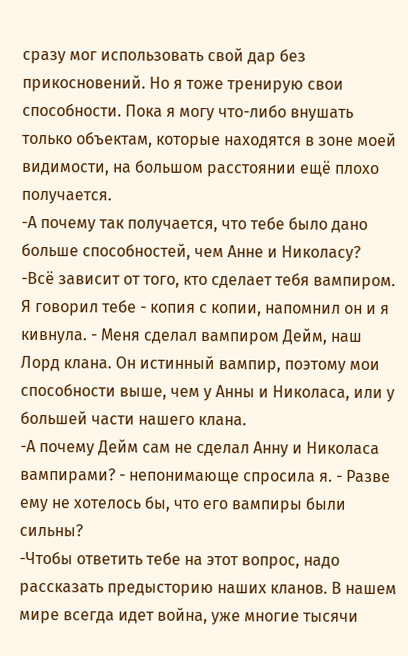сразу мог использовать свой дар без прикосновений. Но я тоже тренирую свои способности. Пока я могу что-либо внушать только объектам, которые находятся в зоне моей видимости, на большом расстоянии ещё плохо получается.
-А почему так получается, что тебе было дано больше способностей, чем Анне и Николасу?
-Всё зависит от того, кто сделает тебя вампиром. Я говорил тебе - копия с копии, напомнил он и я кивнула. - Меня сделал вампиром Дейм, наш Лорд клана. Он истинный вампир, поэтому мои способности выше, чем у Анны и Николаса, или у большей части нашего клана.
-А почему Дейм сам не сделал Анну и Николаса вампирами? - непонимающе спросила я. - Разве ему не хотелось бы, что его вампиры были сильны?
-Чтобы ответить тебе на этот вопрос, надо рассказать предысторию наших кланов. В нашем мире всегда идет война, уже многие тысячи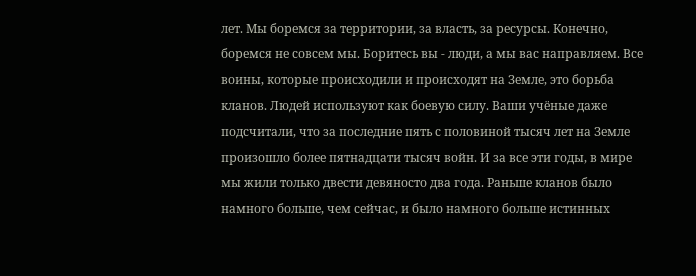лет. Мы боремся за территории, за власть, за ресурсы. Конечно, боремся не совсем мы. Боритесь вы - люди, а мы вас направляем. Все воины, которые происходили и происходят на Земле, это борьба кланов. Людей используют как боевую силу. Ваши учёные даже подсчитали, что за последние пять с половиной тысяч лет на Земле произошло более пятнадцати тысяч войн. И за все эти годы, в мире мы жили только двести девяносто два года. Раньше кланов было намного больше, чем сейчас, и было намного больше истинных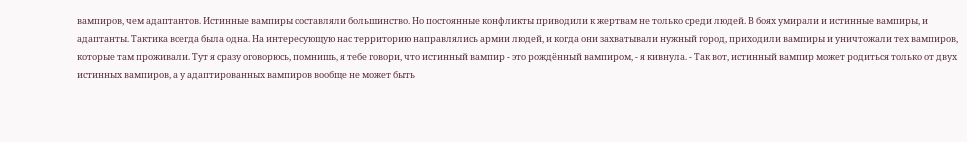вампиров, чем адаптантов. Истинные вампиры составляли большинство. Но постоянные конфликты приводили к жертвам не только среди людей. В боях умирали и истинные вампиры, и адаптанты. Тактика всегда была одна. На интересующую нас территорию направлялись армии людей, и когда они захватывали нужный город, приходили вампиры и уничтожали тех вампиров, которые там проживали. Тут я сразу оговорюсь, помнишь, я тебе говори, что истинный вампир - это рождённый вампиром, - я кивнула. - Так вот, истинный вампир может родиться только от двух истинных вампиров, а у адаптированных вампиров вообще не может быть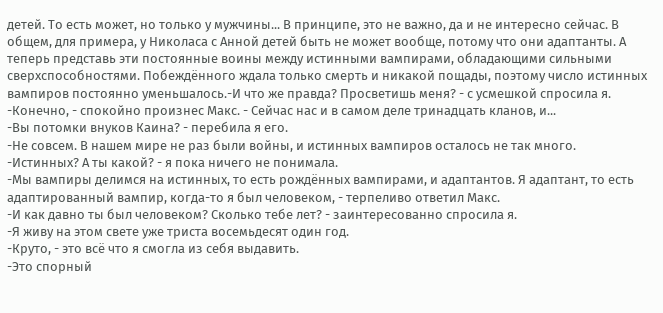детей. То есть может, но только у мужчины... В принципе, это не важно, да и не интересно сейчас. В общем, для примера, у Николаса с Анной детей быть не может вообще, потому что они адаптанты. А теперь представь эти постоянные воины между истинными вампирами, обладающими сильными сверхспособностями. Побеждённого ждала только смерть и никакой пощады, поэтому число истинных вампиров постоянно уменьшалось.-И что же правда? Просветишь меня? - с усмешкой спросила я.
-Конечно, - спокойно произнес Макс. - Сейчас нас и в самом деле тринадцать кланов, и...
-Вы потомки внуков Каина? - перебила я его.
-Не совсем. В нашем мире не раз были войны, и истинных вампиров осталось не так много.
-Истинных? А ты какой? - я пока ничего не понимала.
-Мы вампиры делимся на истинных, то есть рождённых вампирами, и адаптантов. Я адаптант, то есть адаптированный вампир, когда-то я был человеком, - терпеливо ответил Макс.
-И как давно ты был человеком? Сколько тебе лет? - заинтересованно спросила я.
-Я живу на этом свете уже триста восемьдесят один год.
-Круто, - это всё что я смогла из себя выдавить.
-Это спорный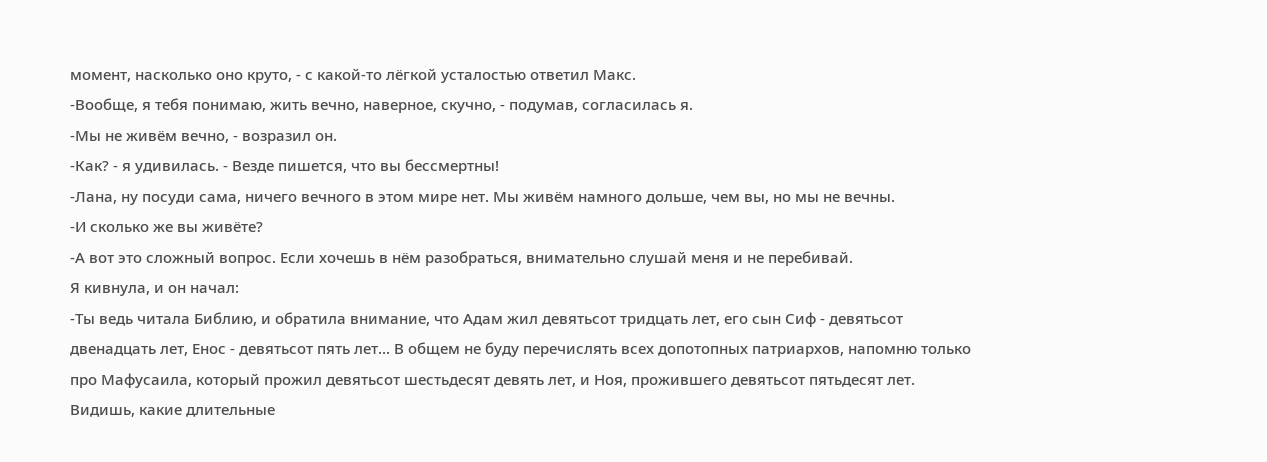момент, насколько оно круто, - с какой-то лёгкой усталостью ответил Макс.
-Вообще, я тебя понимаю, жить вечно, наверное, скучно, - подумав, согласилась я.
-Мы не живём вечно, - возразил он.
-Как? - я удивилась. - Везде пишется, что вы бессмертны!
-Лана, ну посуди сама, ничего вечного в этом мире нет. Мы живём намного дольше, чем вы, но мы не вечны.
-И сколько же вы живёте?
-А вот это сложный вопрос. Если хочешь в нём разобраться, внимательно слушай меня и не перебивай.
Я кивнула, и он начал:
-Ты ведь читала Библию, и обратила внимание, что Адам жил девятьсот тридцать лет, его сын Сиф - девятьсот двенадцать лет, Енос - девятьсот пять лет... В общем не буду перечислять всех допотопных патриархов, напомню только про Мафусаила, который прожил девятьсот шестьдесят девять лет, и Ноя, прожившего девятьсот пятьдесят лет. Видишь, какие длительные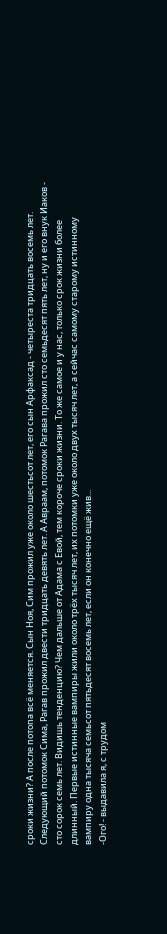сроки жизни? А после потопа всё меняется. Сын Ноя, Сим прожил уже около шестьсот лет, его сын Арфаксад - четыреста тридцать восемь лет. Следующий потомок Сима, Рагав прожил двести тридцать девять лет. А Авраам, потомок Рагава прожил сто семьдесят пять лет, ну и его внук Иаков - сто сорок семь лет. Видишь тенденцию? Чем дальше от Адама с Евой, тем короче сроки жизни. То же самое и у нас, только срок жизни более длинный. Первые истинные вампиры жили около трёх тысяч лет, их потомки уже около двух тысяч лет, а сейчас самому старому истинному вампиру одна тысяча семьсот пятьдесят восемь лет, если он конечно ещё жив...
-Ого! - выдавила я, с трудом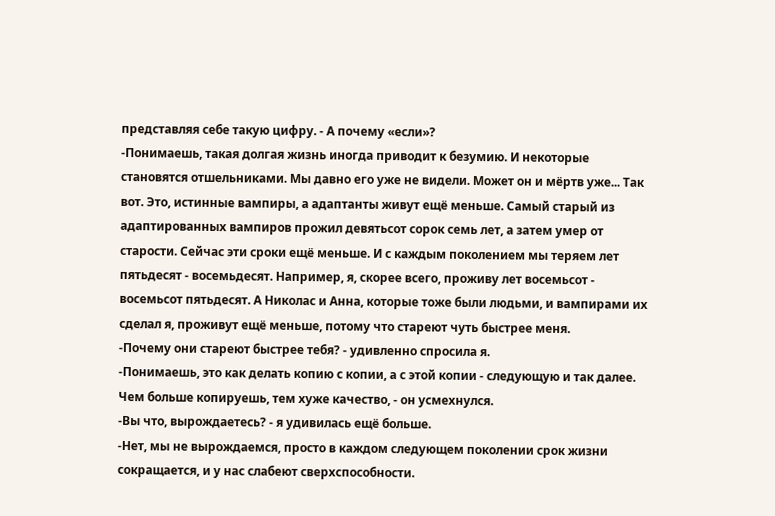представляя себе такую цифру. - А почему «если»?
-Понимаешь, такая долгая жизнь иногда приводит к безумию. И некоторые становятся отшельниками. Мы давно его уже не видели. Может он и мёртв уже... Так вот. Это, истинные вампиры, а адаптанты живут ещё меньше. Самый старый из адаптированных вампиров прожил девятьсот сорок семь лет, а затем умер от старости. Сейчас эти сроки ещё меньше. И с каждым поколением мы теряем лет пятьдесят - восемьдесят. Например, я, скорее всего, проживу лет восемьсот - восемьсот пятьдесят. А Николас и Анна, которые тоже были людьми, и вампирами их сделал я, проживут ещё меньше, потому что стареют чуть быстрее меня.
-Почему они стареют быстрее тебя? - удивленно спросила я.
-Понимаешь, это как делать копию с копии, а с этой копии - следующую и так далее. Чем больше копируешь, тем хуже качество, - он усмехнулся.
-Вы что, вырождаетесь? - я удивилась ещё больше.
-Нет, мы не вырождаемся, просто в каждом следующем поколении срок жизни сокращается, и у нас слабеют сверхспособности.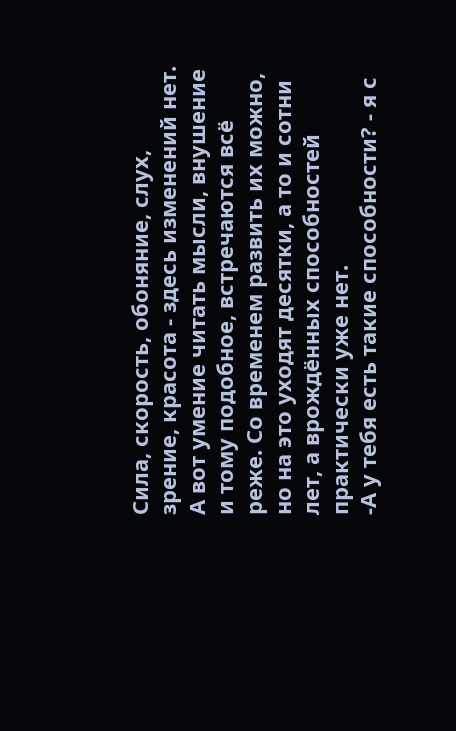Сила, скорость, обоняние, слух, зрение, красота - здесь изменений нет. А вот умение читать мысли, внушение и тому подобное, встречаются всё реже. Со временем развить их можно, но на это уходят десятки, а то и сотни лет, а врождённых способностей практически уже нет.
-А у тебя есть такие способности? - я с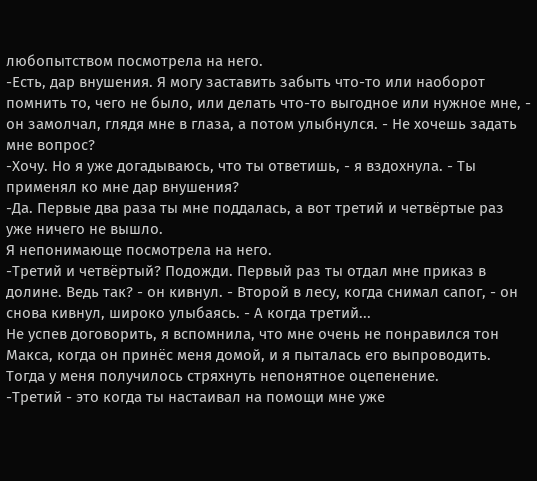любопытством посмотрела на него.
-Есть, дар внушения. Я могу заставить забыть что-то или наоборот помнить то, чего не было, или делать что-то выгодное или нужное мне, - он замолчал, глядя мне в глаза, а потом улыбнулся. - Не хочешь задать мне вопрос?
-Хочу. Но я уже догадываюсь, что ты ответишь, - я вздохнула. - Ты применял ко мне дар внушения?
-Да. Первые два раза ты мне поддалась, а вот третий и четвёртые раз уже ничего не вышло.
Я непонимающе посмотрела на него.
-Третий и четвёртый? Подожди. Первый раз ты отдал мне приказ в долине. Ведь так? - он кивнул. - Второй в лесу, когда снимал сапог, - он снова кивнул, широко улыбаясь. - А когда третий...
Не успев договорить, я вспомнила, что мне очень не понравился тон Макса, когда он принёс меня домой, и я пыталась его выпроводить. Тогда у меня получилось стряхнуть непонятное оцепенение.
-Третий - это когда ты настаивал на помощи мне уже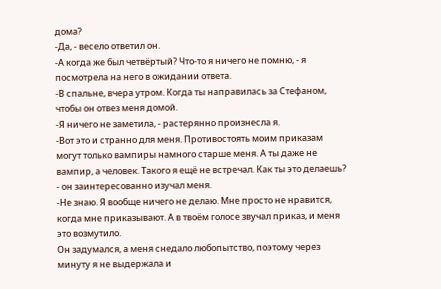дома?
-Да, - весело ответил он.
-А когда же был четвёртый? Что-то я ничего не помню, - я посмотрела на него в ожидании ответа.
-В спальне, вчера утром. Когда ты направилась за Стефаном, чтобы он отвез меня домой.
-Я ничего не заметила, - растерянно произнесла я.
-Вот это и странно для меня. Противостоять моим приказам могут только вампиры намного старше меня. А ты даже не вампир, а человек. Такого я ещё не встречал. Как ты это делаешь? - он заинтересованно изучал меня.
-Не знаю. Я вообще ничего не делаю. Мне просто не нравится, когда мне приказывают. А в твоём голосе звучал приказ, и меня это возмутило.
Он задумался, а меня снедало любопытство, поэтому через минуту я не выдержала и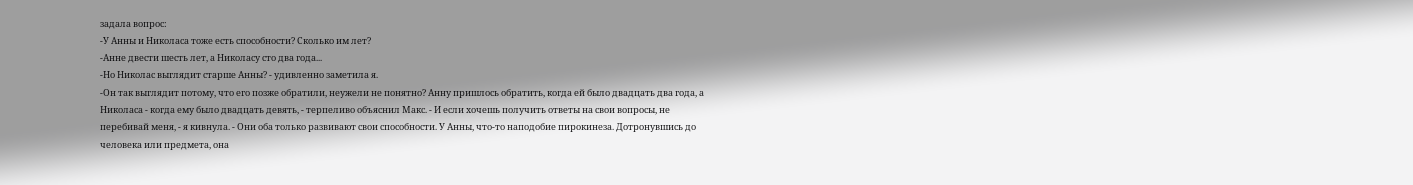задала вопрос:
-У Анны и Николаса тоже есть способности? Сколько им лет?
-Анне двести шесть лет, а Николасу сто два года...
-Но Николас выглядит старше Анны? - удивленно заметила я.
-Он так выглядит потому, что его позже обратили, неужели не понятно? Анну пришлось обратить, когда ей было двадцать два года, а Николаса - когда ему было двадцать девять, - терпеливо объяснил Макс. - И если хочешь получить ответы на свои вопросы, не перебивай меня, - я кивнула. - Они оба только развивают свои способности. У Анны, что-то наподобие пирокинеза. Дотронувшись до человека или предмета, она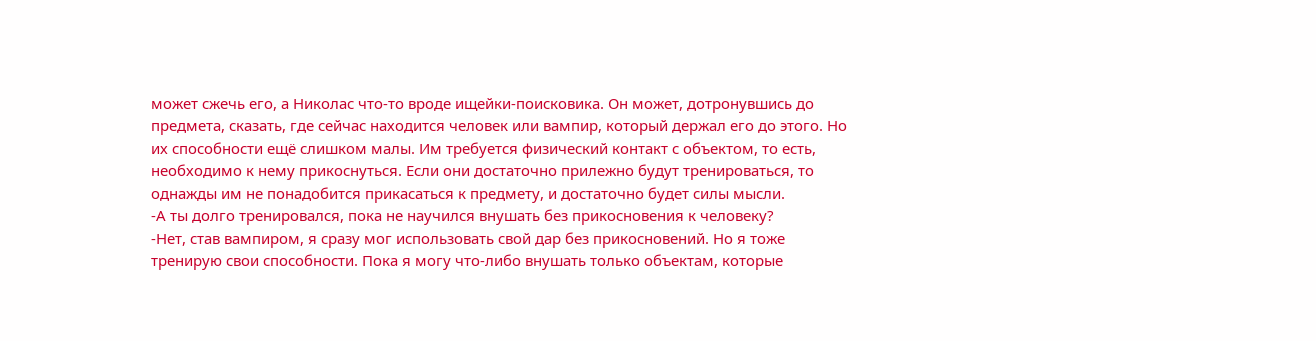может сжечь его, а Николас что-то вроде ищейки-поисковика. Он может, дотронувшись до предмета, сказать, где сейчас находится человек или вампир, который держал его до этого. Но их способности ещё слишком малы. Им требуется физический контакт с объектом, то есть, необходимо к нему прикоснуться. Если они достаточно прилежно будут тренироваться, то однажды им не понадобится прикасаться к предмету, и достаточно будет силы мысли.
-А ты долго тренировался, пока не научился внушать без прикосновения к человеку?
-Нет, став вампиром, я сразу мог использовать свой дар без прикосновений. Но я тоже тренирую свои способности. Пока я могу что-либо внушать только объектам, которые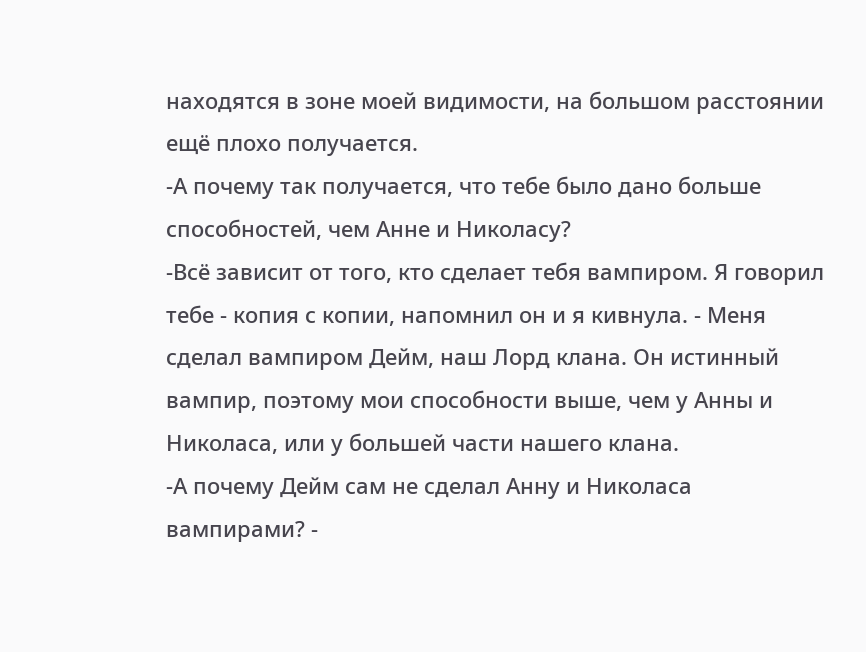находятся в зоне моей видимости, на большом расстоянии ещё плохо получается.
-А почему так получается, что тебе было дано больше способностей, чем Анне и Николасу?
-Всё зависит от того, кто сделает тебя вампиром. Я говорил тебе - копия с копии, напомнил он и я кивнула. - Меня сделал вампиром Дейм, наш Лорд клана. Он истинный вампир, поэтому мои способности выше, чем у Анны и Николаса, или у большей части нашего клана.
-А почему Дейм сам не сделал Анну и Николаса вампирами? -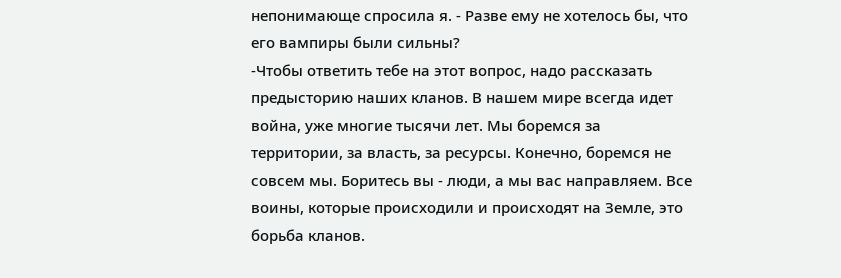непонимающе спросила я. - Разве ему не хотелось бы, что его вампиры были сильны?
-Чтобы ответить тебе на этот вопрос, надо рассказать предысторию наших кланов. В нашем мире всегда идет война, уже многие тысячи лет. Мы боремся за территории, за власть, за ресурсы. Конечно, боремся не совсем мы. Боритесь вы - люди, а мы вас направляем. Все воины, которые происходили и происходят на Земле, это борьба кланов.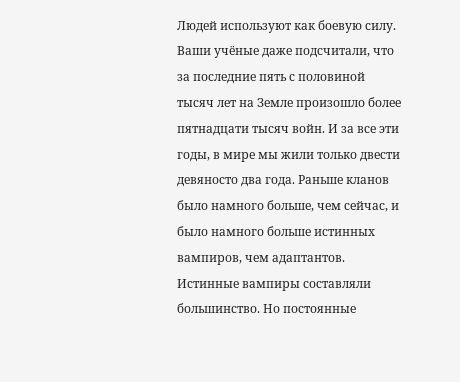Людей используют как боевую силу. Ваши учёные даже подсчитали, что за последние пять с половиной тысяч лет на Земле произошло более пятнадцати тысяч войн. И за все эти годы, в мире мы жили только двести девяносто два года. Раньше кланов было намного больше, чем сейчас, и было намного больше истинных вампиров, чем адаптантов. Истинные вампиры составляли большинство. Но постоянные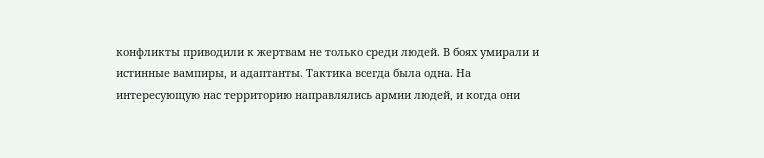конфликты приводили к жертвам не только среди людей. В боях умирали и истинные вампиры, и адаптанты. Тактика всегда была одна. На интересующую нас территорию направлялись армии людей, и когда они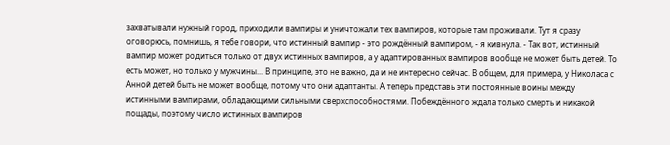захватывали нужный город, приходили вампиры и уничтожали тех вампиров, которые там проживали. Тут я сразу оговорюсь, помнишь, я тебе говори, что истинный вампир - это рождённый вампиром, - я кивнула. - Так вот, истинный вампир может родиться только от двух истинных вампиров, а у адаптированных вампиров вообще не может быть детей. То есть может, но только у мужчины... В принципе, это не важно, да и не интересно сейчас. В общем, для примера, у Николаса с Анной детей быть не может вообще, потому что они адаптанты. А теперь представь эти постоянные воины между истинными вампирами, обладающими сильными сверхспособностями. Побеждённого ждала только смерть и никакой пощады, поэтому число истинных вампиров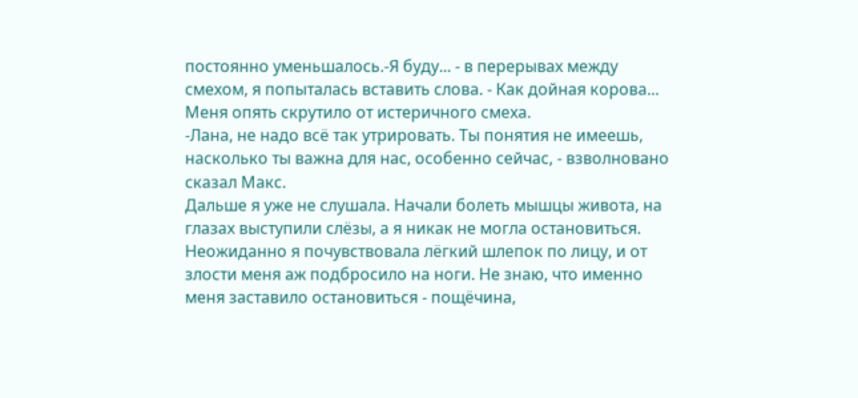постоянно уменьшалось.-Я буду... - в перерывах между смехом, я попыталась вставить слова. - Как дойная корова...
Меня опять скрутило от истеричного смеха.
-Лана, не надо всё так утрировать. Ты понятия не имеешь, насколько ты важна для нас, особенно сейчас, - взволновано сказал Макс.
Дальше я уже не слушала. Начали болеть мышцы живота, на глазах выступили слёзы, а я никак не могла остановиться. Неожиданно я почувствовала лёгкий шлепок по лицу, и от злости меня аж подбросило на ноги. Не знаю, что именно меня заставило остановиться - пощёчина,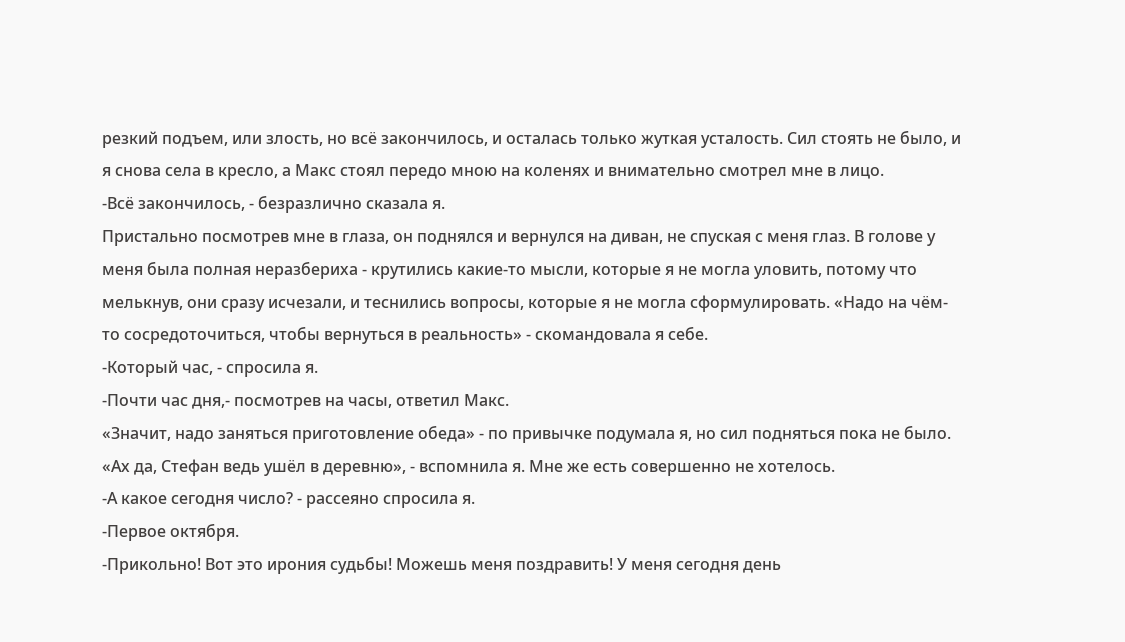резкий подъем, или злость, но всё закончилось, и осталась только жуткая усталость. Сил стоять не было, и я снова села в кресло, а Макс стоял передо мною на коленях и внимательно смотрел мне в лицо.
-Всё закончилось, - безразлично сказала я.
Пристально посмотрев мне в глаза, он поднялся и вернулся на диван, не спуская с меня глаз. В голове у меня была полная неразбериха - крутились какие-то мысли, которые я не могла уловить, потому что мелькнув, они сразу исчезали, и теснились вопросы, которые я не могла сформулировать. «Надо на чём-то сосредоточиться, чтобы вернуться в реальность» - скомандовала я себе.
-Который час, - спросила я.
-Почти час дня,- посмотрев на часы, ответил Макс.
«Значит, надо заняться приготовление обеда» - по привычке подумала я, но сил подняться пока не было. «Ах да, Стефан ведь ушёл в деревню», - вспомнила я. Мне же есть совершенно не хотелось.
-А какое сегодня число? - рассеяно спросила я.
-Первое октября.
-Прикольно! Вот это ирония судьбы! Можешь меня поздравить! У меня сегодня день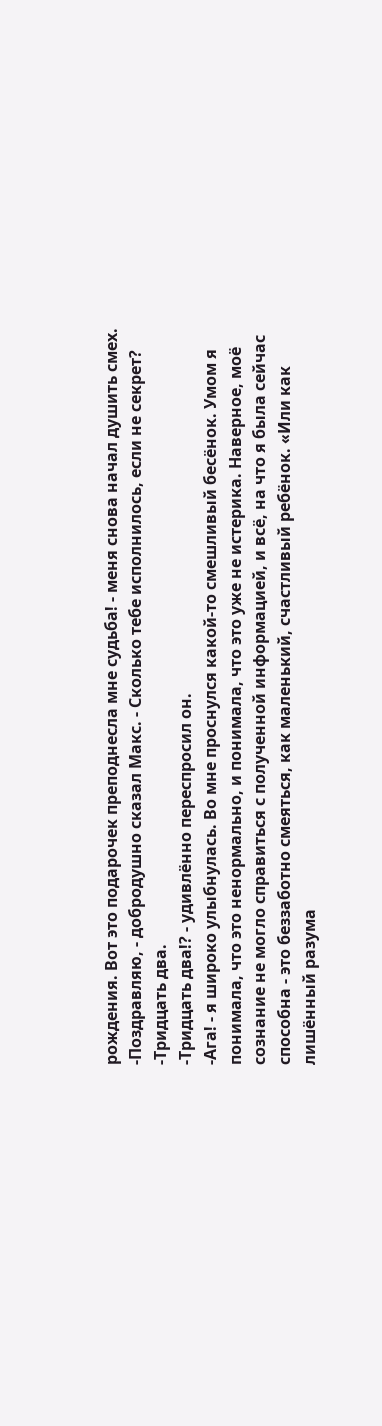рождения. Вот это подарочек преподнесла мне судьба! - меня снова начал душить смех.
-Поздравляю, - добродушно сказал Макс. - Сколько тебе исполнилось, если не секрет?
-Тридцать два.
-Тридцать два!? - удивлённо переспросил он.
-Ага! - я широко улыбнулась. Во мне проснулся какой-то смешливый бесёнок. Умом я понимала, что это ненормально, и понимала, что это уже не истерика. Наверное, моё сознание не могло справиться с полученной информацией, и всё, на что я была сейчас способна - это беззаботно смеяться, как маленький, счастливый ребёнок. «Или как лишённый разума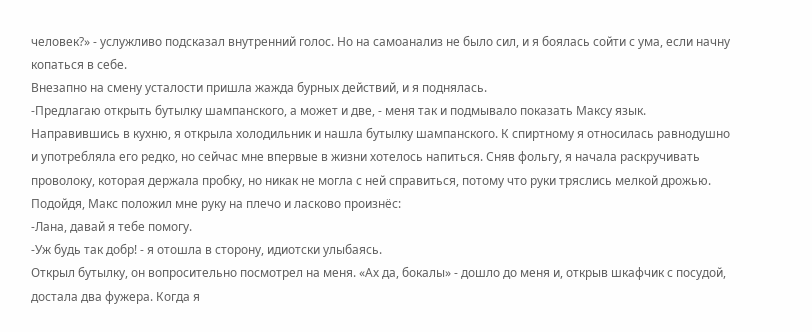человек?» - услужливо подсказал внутренний голос. Но на самоанализ не было сил, и я боялась сойти с ума, если начну копаться в себе.
Внезапно на смену усталости пришла жажда бурных действий, и я поднялась.
-Предлагаю открыть бутылку шампанского, а может и две, - меня так и подмывало показать Максу язык.
Направившись в кухню, я открыла холодильник и нашла бутылку шампанского. К спиртному я относилась равнодушно и употребляла его редко, но сейчас мне впервые в жизни хотелось напиться. Сняв фольгу, я начала раскручивать проволоку, которая держала пробку, но никак не могла с ней справиться, потому что руки тряслись мелкой дрожью. Подойдя, Макс положил мне руку на плечо и ласково произнёс:
-Лана, давай я тебе помогу.
-Уж будь так добр! - я отошла в сторону, идиотски улыбаясь.
Открыл бутылку, он вопросительно посмотрел на меня. «Ах да, бокалы» - дошло до меня и, открыв шкафчик с посудой, достала два фужера. Когда я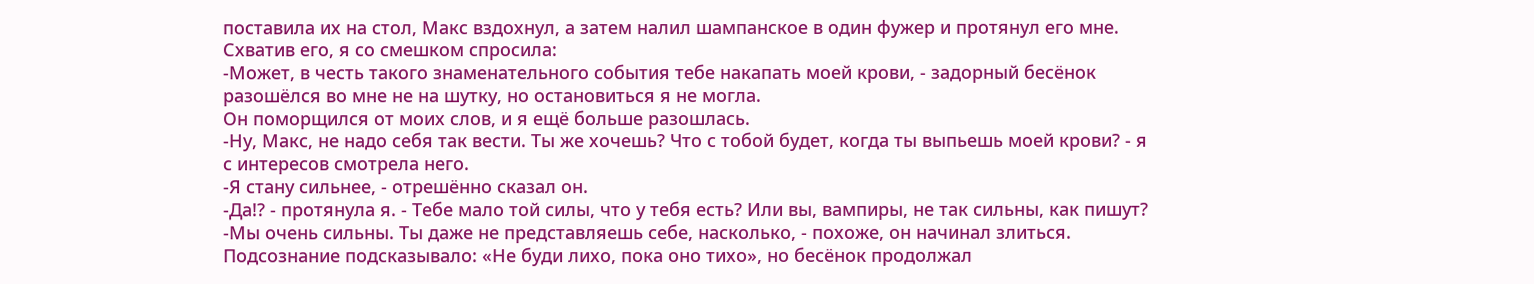поставила их на стол, Макс вздохнул, а затем налил шампанское в один фужер и протянул его мне. Схватив его, я со смешком спросила:
-Может, в честь такого знаменательного события тебе накапать моей крови, - задорный бесёнок разошёлся во мне не на шутку, но остановиться я не могла.
Он поморщился от моих слов, и я ещё больше разошлась.
-Ну, Макс, не надо себя так вести. Ты же хочешь? Что с тобой будет, когда ты выпьешь моей крови? - я с интересов смотрела него.
-Я стану сильнее, - отрешённо сказал он.
-Да!? - протянула я. - Тебе мало той силы, что у тебя есть? Или вы, вампиры, не так сильны, как пишут?
-Мы очень сильны. Ты даже не представляешь себе, насколько, - похоже, он начинал злиться. Подсознание подсказывало: «Не буди лихо, пока оно тихо», но бесёнок продолжал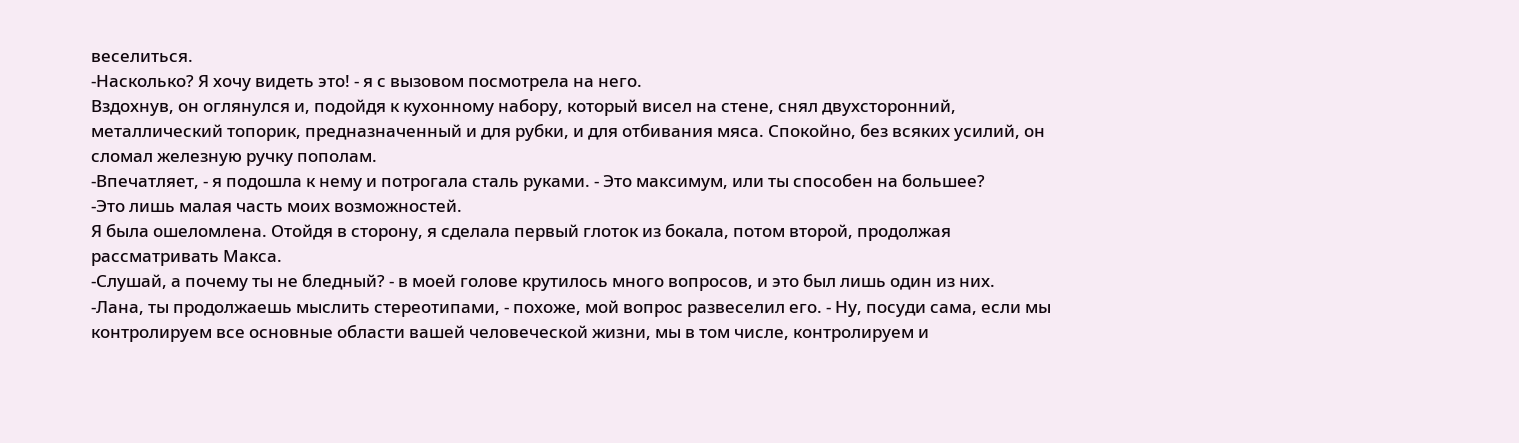веселиться.
-Насколько? Я хочу видеть это! - я с вызовом посмотрела на него.
Вздохнув, он оглянулся и, подойдя к кухонному набору, который висел на стене, снял двухсторонний, металлический топорик, предназначенный и для рубки, и для отбивания мяса. Спокойно, без всяких усилий, он сломал железную ручку пополам.
-Впечатляет, - я подошла к нему и потрогала сталь руками. - Это максимум, или ты способен на большее?
-Это лишь малая часть моих возможностей.
Я была ошеломлена. Отойдя в сторону, я сделала первый глоток из бокала, потом второй, продолжая рассматривать Макса.
-Слушай, а почему ты не бледный? - в моей голове крутилось много вопросов, и это был лишь один из них.
-Лана, ты продолжаешь мыслить стереотипами, - похоже, мой вопрос развеселил его. - Ну, посуди сама, если мы контролируем все основные области вашей человеческой жизни, мы в том числе, контролируем и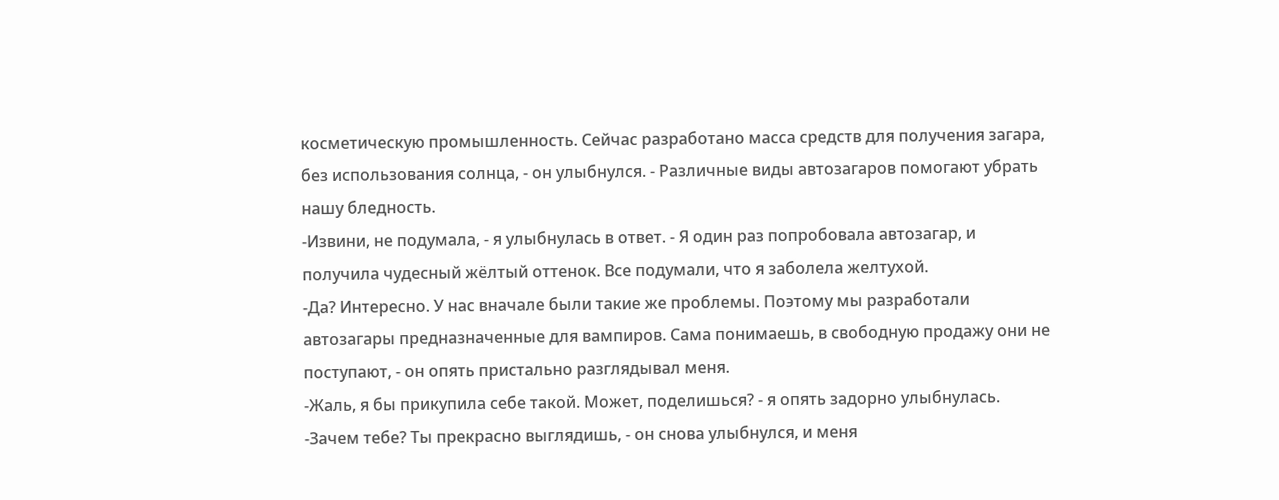косметическую промышленность. Сейчас разработано масса средств для получения загара, без использования солнца, - он улыбнулся. - Различные виды автозагаров помогают убрать нашу бледность.
-Извини, не подумала, - я улыбнулась в ответ. - Я один раз попробовала автозагар, и получила чудесный жёлтый оттенок. Все подумали, что я заболела желтухой.
-Да? Интересно. У нас вначале были такие же проблемы. Поэтому мы разработали автозагары предназначенные для вампиров. Сама понимаешь, в свободную продажу они не поступают, - он опять пристально разглядывал меня.
-Жаль, я бы прикупила себе такой. Может, поделишься? - я опять задорно улыбнулась.
-Зачем тебе? Ты прекрасно выглядишь, - он снова улыбнулся, и меня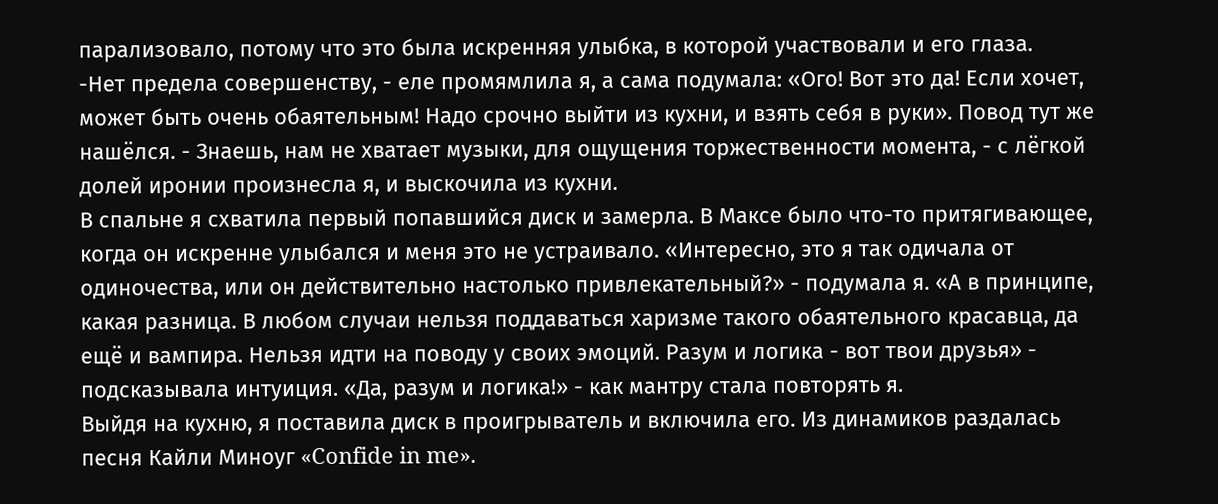парализовало, потому что это была искренняя улыбка, в которой участвовали и его глаза.
-Нет предела совершенству, - еле промямлила я, а сама подумала: «Ого! Вот это да! Если хочет, может быть очень обаятельным! Надо срочно выйти из кухни, и взять себя в руки». Повод тут же нашёлся. - Знаешь, нам не хватает музыки, для ощущения торжественности момента, - с лёгкой долей иронии произнесла я, и выскочила из кухни.
В спальне я схватила первый попавшийся диск и замерла. В Максе было что-то притягивающее, когда он искренне улыбался и меня это не устраивало. «Интересно, это я так одичала от одиночества, или он действительно настолько привлекательный?» - подумала я. «А в принципе, какая разница. В любом случаи нельзя поддаваться харизме такого обаятельного красавца, да ещё и вампира. Нельзя идти на поводу у своих эмоций. Разум и логика - вот твои друзья» - подсказывала интуиция. «Да, разум и логика!» - как мантру стала повторять я.
Выйдя на кухню, я поставила диск в проигрыватель и включила его. Из динамиков раздалась песня Кайли Миноуг «Confide in me».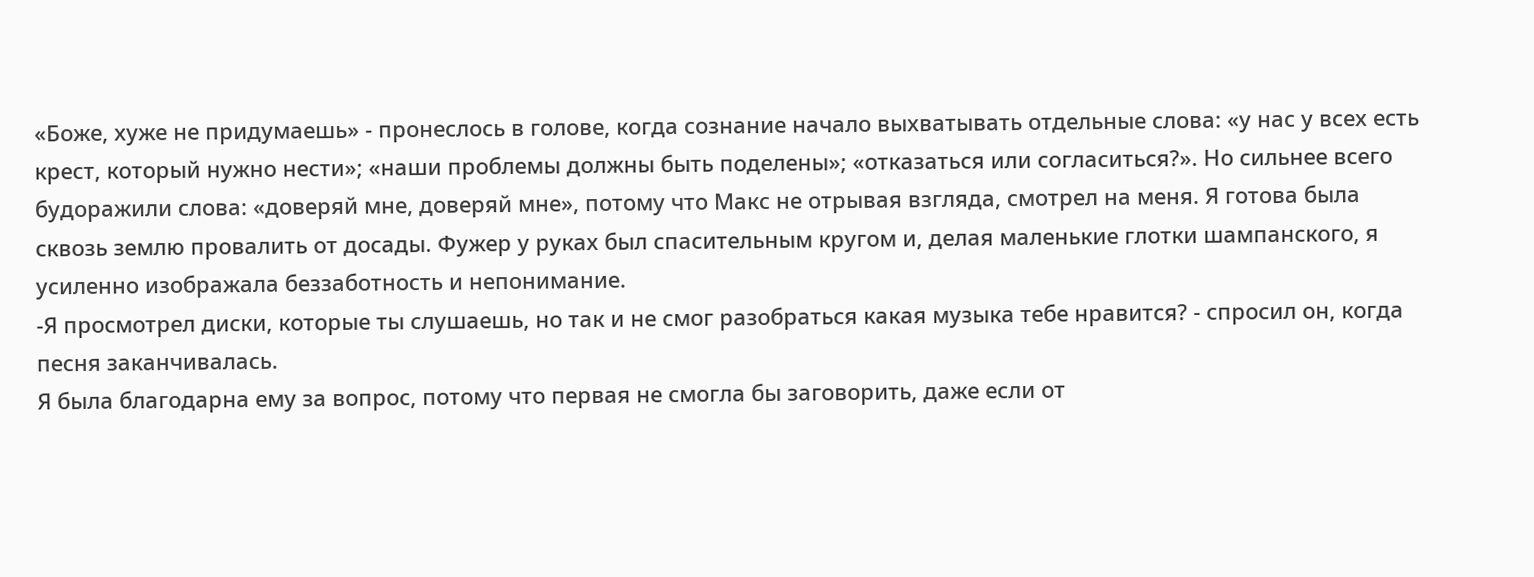«Боже, хуже не придумаешь» - пронеслось в голове, когда сознание начало выхватывать отдельные слова: «у нас у всех есть крест, который нужно нести»; «наши проблемы должны быть поделены»; «отказаться или согласиться?». Но сильнее всего будоражили слова: «доверяй мне, доверяй мне», потому что Макс не отрывая взгляда, смотрел на меня. Я готова была сквозь землю провалить от досады. Фужер у руках был спасительным кругом и, делая маленькие глотки шампанского, я усиленно изображала беззаботность и непонимание.
-Я просмотрел диски, которые ты слушаешь, но так и не смог разобраться какая музыка тебе нравится? - спросил он, когда песня заканчивалась.
Я была благодарна ему за вопрос, потому что первая не смогла бы заговорить, даже если от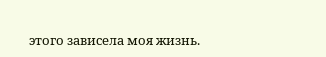этого зависела моя жизнь.